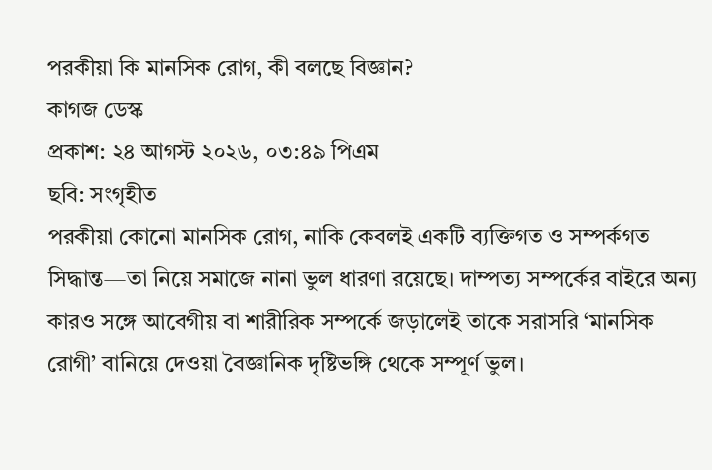পরকীয়া কি মানসিক রোগ, কী বলছে বিজ্ঞান?
কাগজ ডেস্ক
প্রকাশ: ২৪ আগস্ট ২০২৬, ০৩:৪৯ পিএম
ছবি: সংগৃহীত
পরকীয়া কোনো মানসিক রোগ, নাকি কেবলই একটি ব্যক্তিগত ও সম্পর্কগত সিদ্ধান্ত—তা নিয়ে সমাজে নানা ভুল ধারণা রয়েছে। দাম্পত্য সম্পর্কের বাইরে অন্য কারও সঙ্গে আবেগীয় বা শারীরিক সম্পর্কে জড়ালেই তাকে সরাসরি ‘মানসিক রোগী’ বানিয়ে দেওয়া বৈজ্ঞানিক দৃষ্টিভঙ্গি থেকে সম্পূর্ণ ভুল।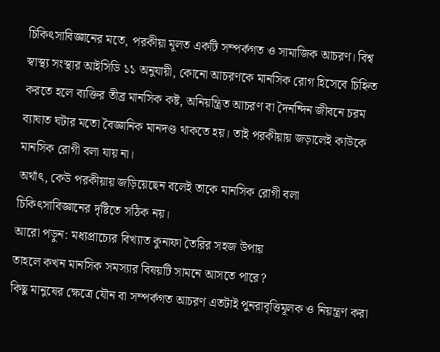চিকিৎসাবিজ্ঞানের মতে, পরকীয়া মূলত একটি সম্পর্কগত ও সামাজিক আচরণ। বিশ্ব স্বাস্থ্য সংস্থার আইসিডি ১১ অনুযায়ী, কোনো আচরণকে মানসিক রোগ হিসেবে চিহ্নিত করতে হলে ব্যক্তির তীব্র মানসিক কষ্ট, অনিয়ন্ত্রিত আচরণ বা দৈনন্দিন জীবনে চরম ব্যাঘাত ঘটার মতো বৈজ্ঞানিক মানদণ্ড থাকতে হয়। তাই পরকীয়ায় জড়ালেই কাউকে মানসিক রোগী বলা যায় না।
অর্থাৎ, কেউ পরকীয়ায় জড়িয়েছেন বলেই তাকে মানসিক রোগী বলা চিকিৎসাবিজ্ঞানের দৃষ্টিতে সঠিক নয়।
আরো পড়ুন: মধ্যপ্রাচ্যের বিখ্যাত কুনাফা তৈরির সহজ উপায়
তাহলে কখন মানসিক সমস্যার বিষয়টি সামনে আসতে পারে?
কিছু মানুষের ক্ষেত্রে যৌন বা সম্পর্কগত আচরণ এতটাই পুনরাবৃত্তিমূলক ও নিয়ন্ত্রণ করা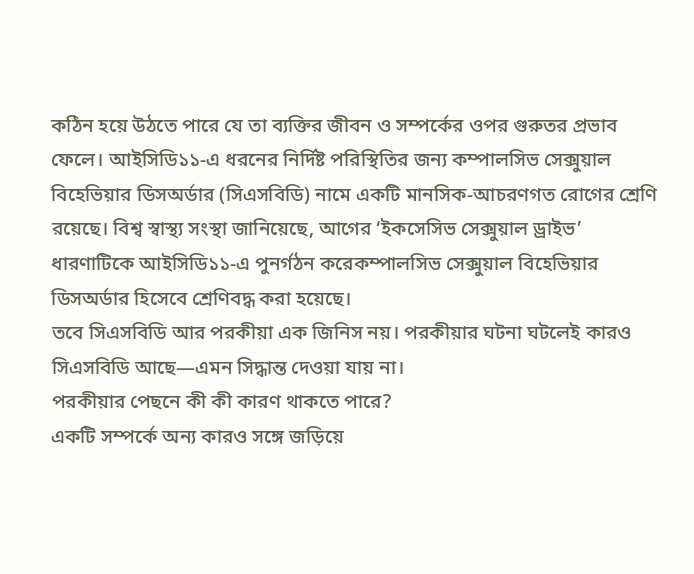কঠিন হয়ে উঠতে পারে যে তা ব্যক্তির জীবন ও সম্পর্কের ওপর গুরুতর প্রভাব ফেলে। আইসিডি১১-এ ধরনের নির্দিষ্ট পরিস্থিতির জন্য কম্পালসিভ সেক্সুয়াল বিহেভিয়ার ডিসঅর্ডার (সিএসবিডি) নামে একটি মানসিক-আচরণগত রোগের শ্রেণি রয়েছে। বিশ্ব স্বাস্থ্য সংস্থা জানিয়েছে, আগের ‘ইকসেসিভ সেক্সুয়াল ড্রাইভ’ ধারণাটিকে আইসিডি১১-এ পুনর্গঠন করেকম্পালসিভ সেক্সুয়াল বিহেভিয়ার ডিসঅর্ডার হিসেবে শ্রেণিবদ্ধ করা হয়েছে।
তবে সিএসবিডি আর পরকীয়া এক জিনিস নয়। পরকীয়ার ঘটনা ঘটলেই কারও সিএসবিডি আছে—এমন সিদ্ধান্ত দেওয়া যায় না।
পরকীয়ার পেছনে কী কী কারণ থাকতে পারে?
একটি সম্পর্কে অন্য কারও সঙ্গে জড়িয়ে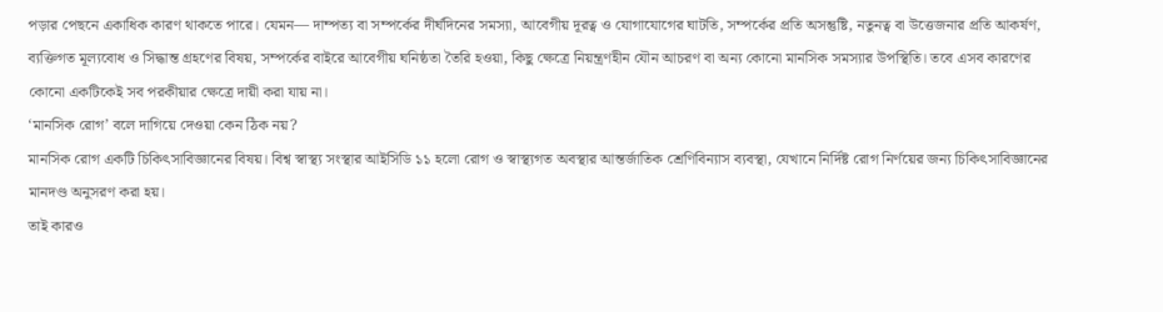পড়ার পেছনে একাধিক কারণ থাকতে পারে। যেমন— দাম্পত্য বা সম্পর্কের দীর্ঘদিনের সমস্যা, আবেগীয় দূরত্ব ও যোগাযোগের ঘাটতি, সম্পর্কের প্রতি অসন্তুষ্টি, নতুনত্ব বা উত্তেজনার প্রতি আকর্ষণ, ব্যক্তিগত মূল্যবোধ ও সিদ্ধান্ত গ্রহণের বিষয়, সম্পর্কের বাইরে আবেগীয় ঘনিষ্ঠতা তৈরি হওয়া, কিছু ক্ষেত্রে নিয়ন্ত্রণহীন যৌন আচরণ বা অন্য কোনো মানসিক সমস্যার উপস্থিতি। তবে এসব কারণের কোনো একটিকেই সব পরকীয়ার ক্ষেত্রে দায়ী করা যায় না।
‘মানসিক রোগ’ বলে দাগিয়ে দেওয়া কেন ঠিক নয়?
মানসিক রোগ একটি চিকিৎসাবিজ্ঞানের বিষয়। বিশ্ব স্বাস্থ্য সংস্থার আইসিডি ১১ হলো রোগ ও স্বাস্থ্যগত অবস্থার আন্তর্জাতিক শ্রেণিবিন্যাস ব্যবস্থা, যেখানে নির্দিষ্ট রোগ নির্ণয়ের জন্য চিকিৎসাবিজ্ঞানের মানদণ্ড অনুসরণ করা হয়।
তাই কারও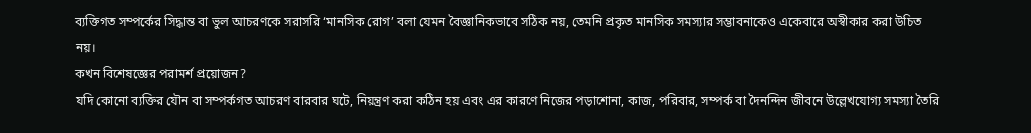ব্যক্তিগত সম্পর্কের সিদ্ধান্ত বা ভুল আচরণকে সরাসরি ‘মানসিক রোগ’ বলা যেমন বৈজ্ঞানিকভাবে সঠিক নয়, তেমনি প্রকৃত মানসিক সমস্যার সম্ভাবনাকেও একেবারে অস্বীকার করা উচিত নয়।
কখন বিশেষজ্ঞের পরামর্শ প্রয়োজন?
যদি কোনো ব্যক্তির যৌন বা সম্পর্কগত আচরণ বারবার ঘটে, নিয়ন্ত্রণ করা কঠিন হয় এবং এর কারণে নিজের পড়াশোনা, কাজ, পরিবার, সম্পর্ক বা দৈনন্দিন জীবনে উল্লেখযোগ্য সমস্যা তৈরি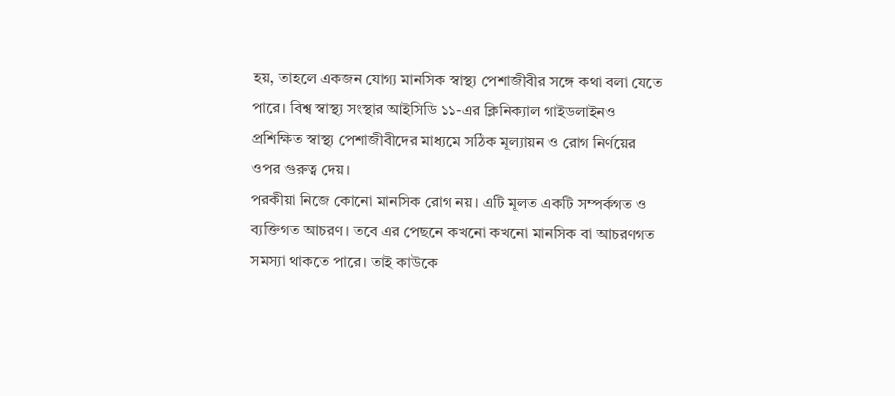হয়, তাহলে একজন যোগ্য মানসিক স্বাস্থ্য পেশাজীবীর সঙ্গে কথা বলা যেতে পারে। বিশ্ব স্বাস্থ্য সংস্থার আইসিডি ১১-এর ক্লিনিক্যাল গাইডলাইনও প্রশিক্ষিত স্বাস্থ্য পেশাজীবীদের মাধ্যমে সঠিক মূল্যায়ন ও রোগ নির্ণয়ের ওপর গুরুত্ব দেয়।
পরকীয়া নিজে কোনো মানসিক রোগ নয়। এটি মূলত একটি সম্পর্কগত ও ব্যক্তিগত আচরণ। তবে এর পেছনে কখনো কখনো মানসিক বা আচরণগত সমস্যা থাকতে পারে। তাই কাউকে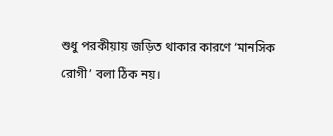শুধু পরকীয়ায় জড়িত থাকার কারণে ‘মানসিক রোগী’ বলা ঠিক নয়।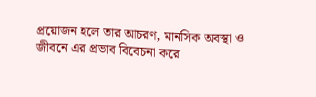প্রয়োজন হলে তার আচরণ, মানসিক অবস্থা ও জীবনে এর প্রভাব বিবেচনা করে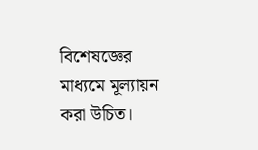বিশেষজ্ঞের মাধ্যমে মূল্যায়ন করা উচিত।